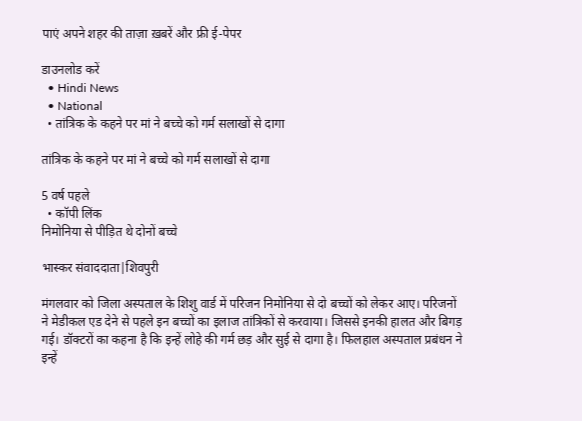पाएं अपने शहर की ताज़ा ख़बरें और फ्री ई-पेपर

डाउनलोड करें
  • Hindi News
  • National
  • तांत्रिक के कहने पर मां ने बच्चे को गर्म सलाखों से दागा

तांत्रिक के कहने पर मां ने बच्चे को गर्म सलाखों से दागा

5 वर्ष पहले
  • कॉपी लिंक
निमोनिया से पीड़ित थे दोनों बच्चे

भास्कर संवाददाता|शिवपुरी

मंगलवार को जिला अस्पताल के शिशु वार्ड में परिजन निमोनिया से दो बच्चों को लेकर आए। परिजनों ने मेडीकल एड देने से पहले इन बच्चों का इलाज तांत्रिकों से करवाया। जिससे इनकी हालत और बिगड़ गई। डॉक्टरों का कहना है कि इन्हें लोहे की गर्म छड़ और सुई से दागा है। फिलहाल अस्पताल प्रबंधन ने इन्हें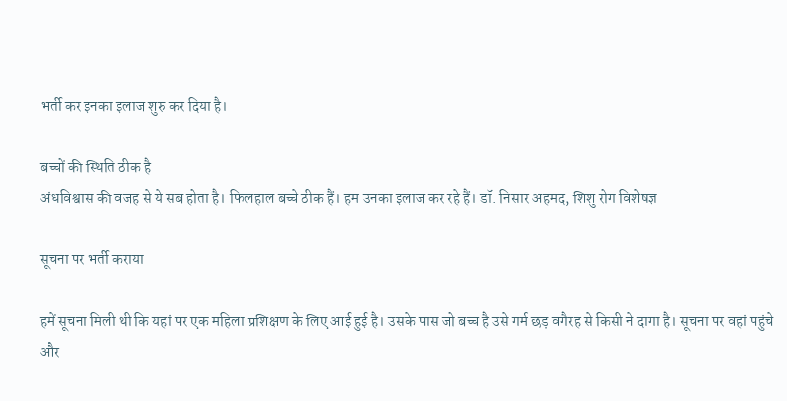भर्ती कर इनका इलाज शुरु कर दिया है।

बच्चों की स्थिति ठीक है
अंधविश्वास की वजह से ये सब होता है। फिलहाल बच्चे ठीक हैं। हम उनका इलाज कर रहे हैं। डॉ. निसार अहमद, शिशु रोग विशेषज्ञ

सूचना पर भर्ती कराया

हमें सूचना मिली थी कि यहां पर एक महिला प्रशिक्षण के लिए आई हुई है। उसके पास जो बच्च है उसे गर्म छड़ वगैरह से किसी ने दागा है। सूचना पर वहां पहुंचे और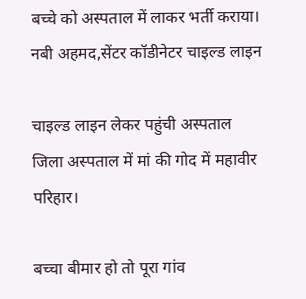बच्चे को अस्पताल में लाकर भर्ती कराया। नबी अहमद,सेंटर कॉडीनेटर चाइल्ड लाइन

चाइल्ड लाइन लेकर पहुंची अस्पताल
जिला अस्पताल में मां की गोद में महावीर परिहार।

बच्चा बीमार हो तो पूरा गांव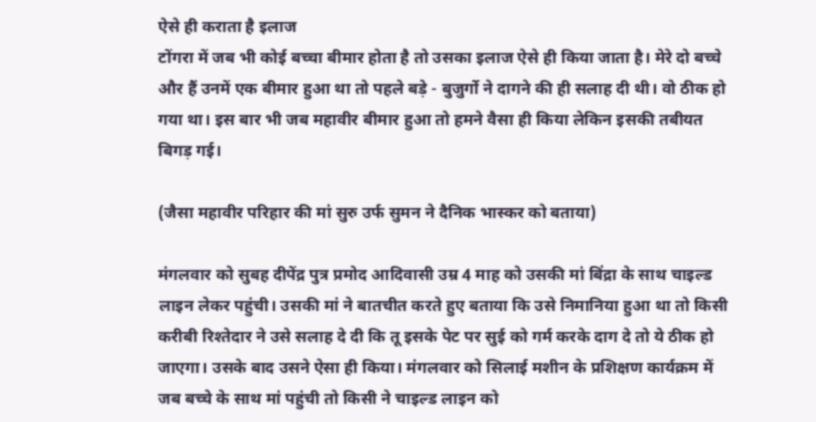ऐसे ही कराता है इलाज
टोंगरा में जब भी कोई बच्चा बीमार होता है तो उसका इलाज ऐसे ही किया जाता है। मेरे दो बच्चे और हैं उनमें एक बीमार हुआ था तो पहले बड़े - बुजुर्गो ने दागने की ही सलाह दी थी। वो ठीक हो गया था। इस बार भी जब महावीर बीमार हुआ तो हमने वैसा ही किया लेकिन इसकी तबीयत बिगड़ गई।

(जैसा महावीर परिहार की मां सुरु उर्फ सुमन ने दैनिक भास्कर को बताया)

मंगलवार को सुबह दीपेंद्र पुत्र प्रमोद आदिवासी उम्र 4 माह को उसकी मां बिंद्रा के साथ चाइल्ड लाइन लेकर पहुंची। उसकी मां ने बातचीत करते हुए बताया कि उसे निमानिया हुआ था तो किसी करीबी रिश्तेदार ने उसे सलाह दे दी कि तू इसके पेट पर सुई को गर्म करके दाग दे तो ये ठीक हो जाएगा। उसके बाद उसने ऐसा ही किया। मंगलवार को सिलाई मशीन के प्रशिक्षण कार्यक्रम में जब बच्चे के साथ मां पहुंची तो किसी ने चाइल्ड लाइन को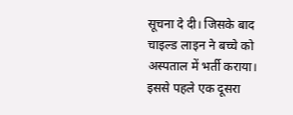सूचना दे दी। जिसके बाद चाइल्ड लाइन ने बच्चे को अस्पताल में भर्ती कराया। इससे पहले एक दूसरा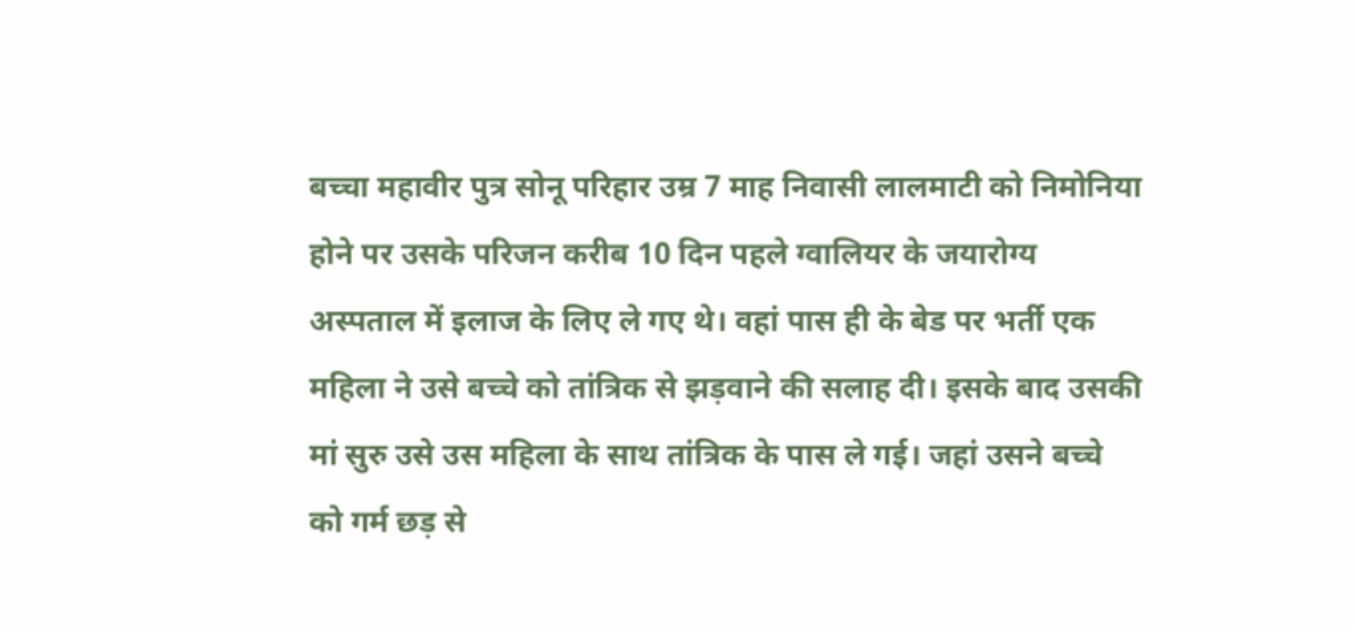बच्चा महावीर पुत्र सोनू परिहार उम्र 7 माह निवासी लालमाटी को निमोनिया होने पर उसके परिजन करीब 10 दिन पहले ग्वालियर के जयारोग्य अस्पताल में इलाज के लिए ले गए थे। वहां पास ही के बेड पर भर्ती एक महिला ने उसे बच्चे को तांत्रिक से झड़वाने की सलाह दी। इसके बाद उसकी मां सुरु उसे उस महिला के साथ तांत्रिक के पास ले गई। जहां उसने बच्चे को गर्म छड़ से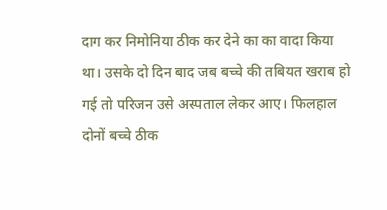दाग कर निमोनिया ठीक कर देने का का वादा किया था। उसके दो दिन बाद जब बच्चे की तबियत खराब हो गई तो परिजन उसे अस्पताल लेकर आए। फिलहाल दोनों बच्चे ठीक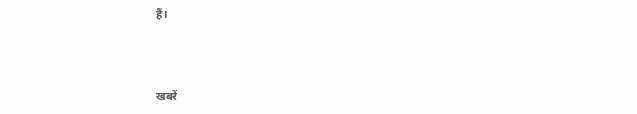हैं।



खबरें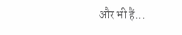और भी हैं...